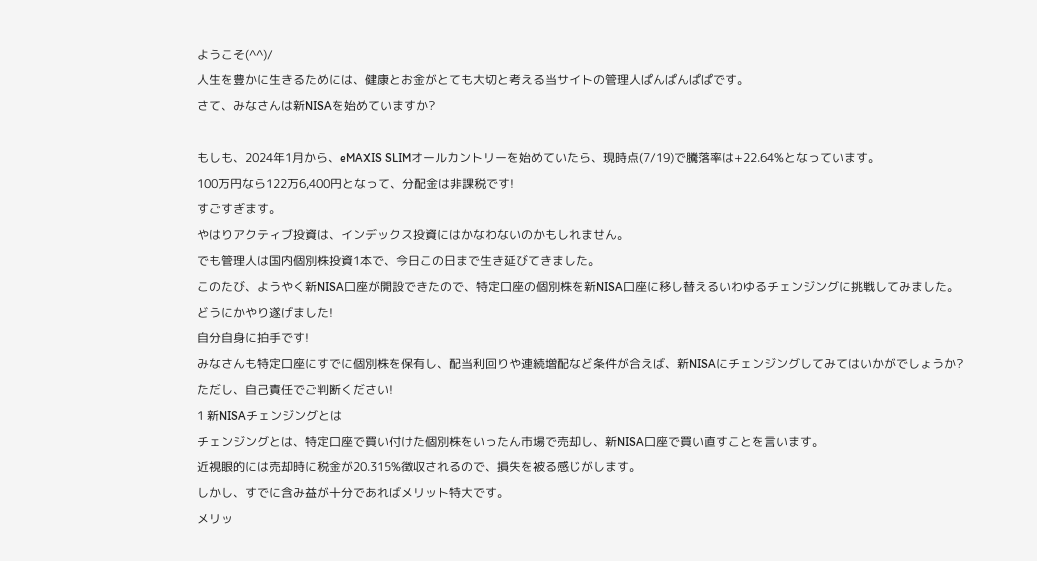ようこそ(^^)/
人生を豊かに生きるためには、健康とお金がとても大切と考える当サイトの管理人ぱんぱんぱぱです。
さて、みなさんは新NISAを始めていますか?

もしも、2024年1月から、eMAXIS SLIMオールカントリーを始めていたら、現時点(7/19)で騰落率は+22.64%となっています。
100万円なら122万6,400円となって、分配金は非課税です!
すごすぎます。
やはりアクティブ投資は、インデックス投資にはかなわないのかもしれません。
でも管理人は国内個別株投資1本で、今日この日まで生き延びてきました。
このたび、ようやく新NISA口座が開設できたので、特定口座の個別株を新NISA口座に移し替えるいわゆるチェンジングに挑戦してみました。
どうにかやり遂げました!
自分自身に拍手です!
みなさんも特定口座にすでに個別株を保有し、配当利回りや連続増配など条件が合えば、新NISAにチェンジングしてみてはいかがでしょうか?
ただし、自己責任でご判断ください!
1 新NISAチェンジングとは
チェンジングとは、特定口座で買い付けた個別株をいったん市場で売却し、新NISA口座で買い直すことを言います。
近視眼的には売却時に税金が20.315%徴収されるので、損失を被る感じがします。
しかし、すでに含み益が十分であればメリット特大です。
メリッ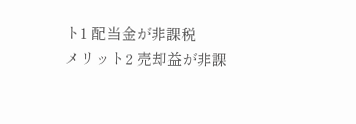ト1 配当金が非課税
メリット2 売却益が非課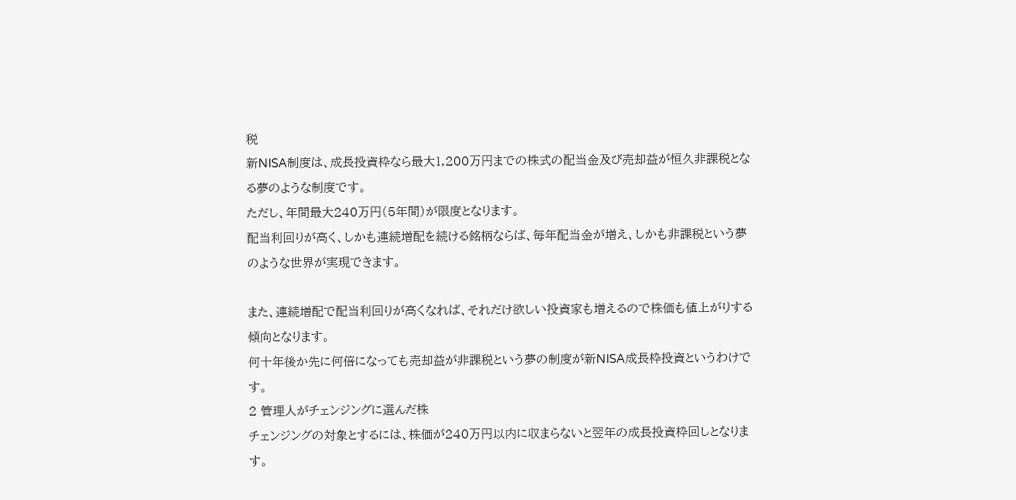税
新NISA制度は、成長投資枠なら最大1,200万円までの株式の配当金及び売却益が恒久非課税となる夢のような制度です。
ただし、年間最大240万円(5年間)が限度となります。
配当利回りが高く、しかも連続増配を続ける銘柄ならば、毎年配当金が増え、しかも非課税という夢のような世界が実現できます。

また、連続増配で配当利回りが高くなれば、それだけ欲しい投資家も増えるので株価も値上がりする傾向となります。
何十年後か先に何倍になっても売却益が非課税という夢の制度が新NISA成長枠投資というわけです。
2 管理人がチェンジングに選んだ株
チェンジングの対象とするには、株価が240万円以内に収まらないと翌年の成長投資枠回しとなります。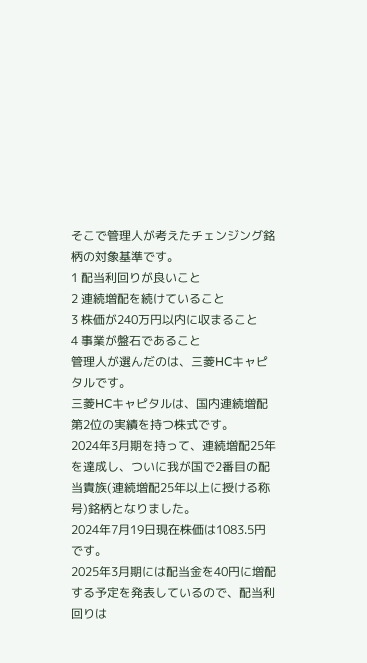そこで管理人が考えたチェンジング銘柄の対象基準です。
1 配当利回りが良いこと
2 連続増配を続けていること
3 株価が240万円以内に収まること
4 事業が盤石であること
管理人が選んだのは、三菱HCキャピタルです。
三菱HCキャピタルは、国内連続増配第2位の実績を持つ株式です。
2024年3月期を持って、連続増配25年を達成し、ついに我が国で2番目の配当貴族(連続増配25年以上に授ける称号)銘柄となりました。
2024年7月19日現在株価は1083.5円です。
2025年3月期には配当金を40円に増配する予定を発表しているので、配当利回りは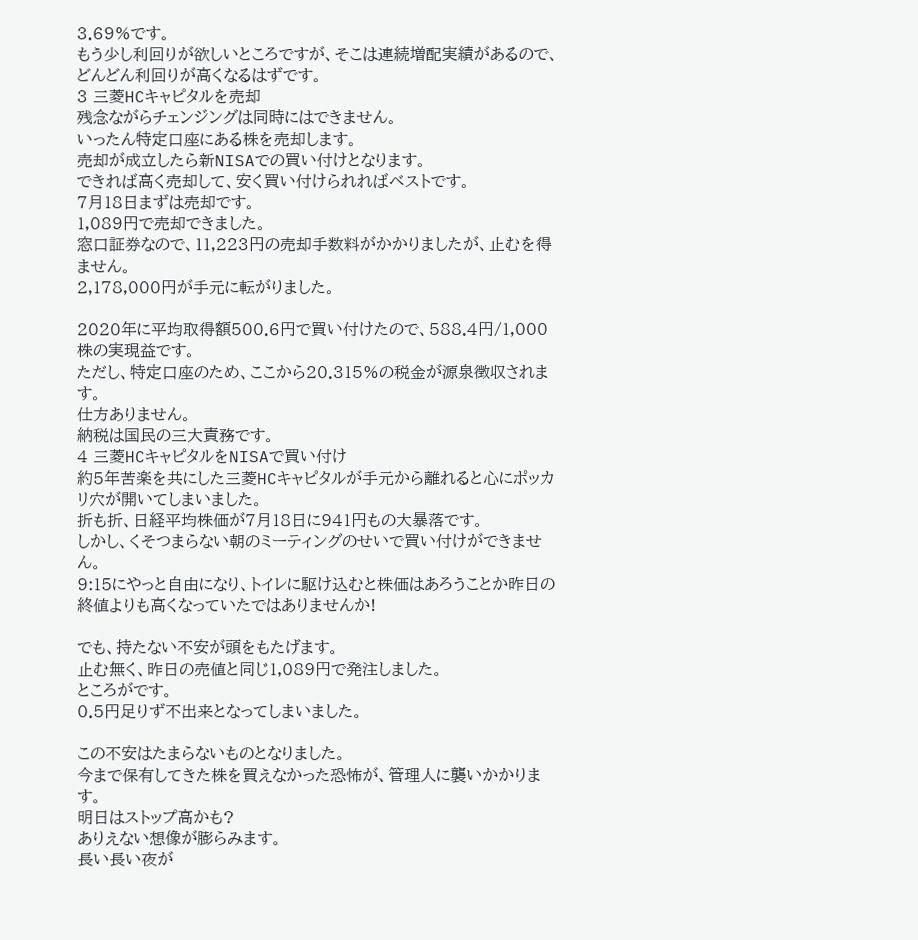3.69%です。
もう少し利回りが欲しいところですが、そこは連続増配実績があるので、どんどん利回りが高くなるはずです。
3 三菱HCキャピタルを売却
残念ながらチェンジングは同時にはできません。
いったん特定口座にある株を売却します。
売却が成立したら新NISAでの買い付けとなります。
できれば高く売却して、安く買い付けられればベストです。
7月18日まずは売却です。
1,089円で売却できました。
窓口証券なので、11,223円の売却手数料がかかりましたが、止むを得ません。
2,178,000円が手元に転がりました。

2020年に平均取得額500.6円で買い付けたので、588.4円/1,000株の実現益です。
ただし、特定口座のため、ここから20.315%の税金が源泉徴収されます。
仕方ありません。
納税は国民の三大責務です。
4 三菱HCキャピタルをNISAで買い付け
約5年苦楽を共にした三菱HCキャピタルが手元から離れると心にポッカリ穴が開いてしまいました。
折も折、日経平均株価が7月18日に941円もの大暴落です。
しかし、くそつまらない朝のミーティングのせいで買い付けができません。
9:15にやっと自由になり、トイレに駆け込むと株価はあろうことか昨日の終値よりも高くなっていたではありませんか!

でも、持たない不安が頭をもたげます。
止む無く、昨日の売値と同じ1,089円で発注しました。
ところがです。
0.5円足りず不出来となってしまいました。

この不安はたまらないものとなりました。
今まで保有してきた株を買えなかった恐怖が、管理人に襲いかかります。
明日はストップ高かも?
ありえない想像が膨らみます。
長い長い夜が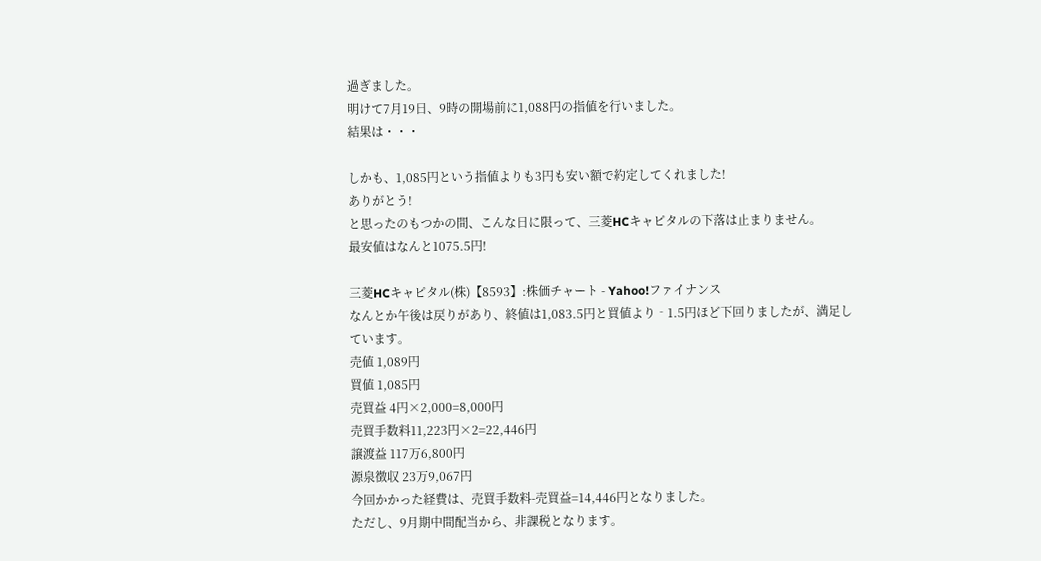過ぎました。
明けて7月19日、9時の開場前に1,088円の指値を行いました。
結果は・・・

しかも、1,085円という指値よりも3円も安い額で約定してくれました!
ありがとう!
と思ったのもつかの間、こんな日に限って、三菱HCキャピタルの下落は止まりません。
最安値はなんと1075.5円!

三菱HCキャピタル(株)【8593】:株価チャート - Yahoo!ファイナンス
なんとか午後は戻りがあり、終値は1,083.5円と買値より‐1.5円ほど下回りましたが、満足しています。
売値 1,089円
買値 1,085円
売買益 4円×2,000=8,000円
売買手数料11,223円×2=22,446円
譲渡益 117万6,800円
源泉徴収 23万9,067円
今回かかった経費は、売買手数料-売買益=14,446円となりました。
ただし、9月期中間配当から、非課税となります。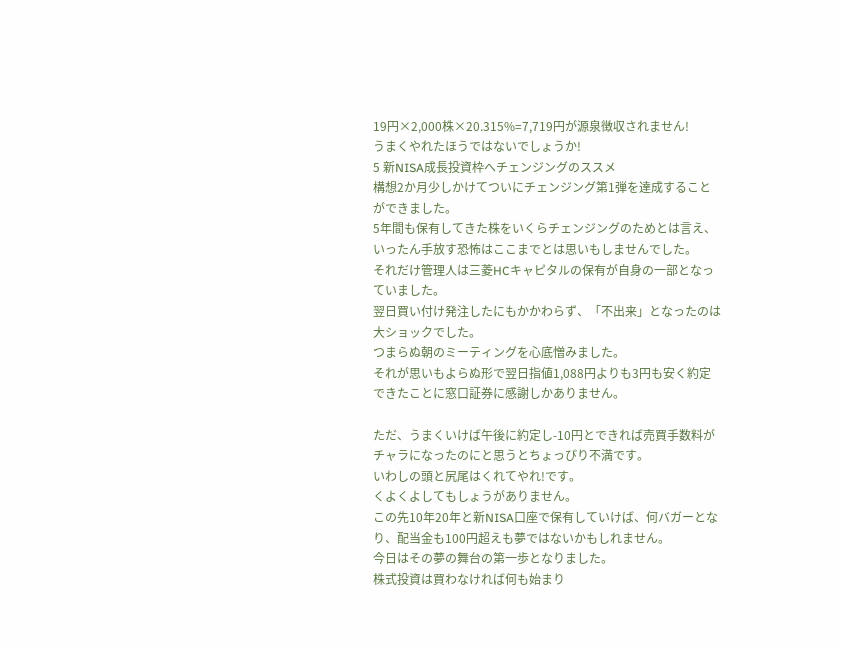19円×2,000株×20.315%=7,719円が源泉徴収されません!
うまくやれたほうではないでしょうか!
5 新NISA成長投資枠へチェンジングのススメ
構想2か月少しかけてついにチェンジング第1弾を達成することができました。
5年間も保有してきた株をいくらチェンジングのためとは言え、いったん手放す恐怖はここまでとは思いもしませんでした。
それだけ管理人は三菱HCキャピタルの保有が自身の一部となっていました。
翌日買い付け発注したにもかかわらず、「不出来」となったのは大ショックでした。
つまらぬ朝のミーティングを心底憎みました。
それが思いもよらぬ形で翌日指値1,088円よりも3円も安く約定できたことに窓口証券に感謝しかありません。

ただ、うまくいけば午後に約定し-10円とできれば売買手数料がチャラになったのにと思うとちょっぴり不満です。
いわしの頭と尻尾はくれてやれ!です。
くよくよしてもしょうがありません。
この先10年20年と新NISA口座で保有していけば、何バガーとなり、配当金も100円超えも夢ではないかもしれません。
今日はその夢の舞台の第一歩となりました。
株式投資は買わなければ何も始まり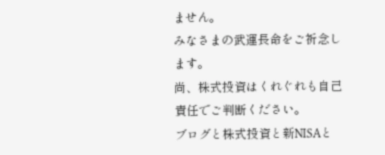ません。
みなさまの武運長命をご祈念します。
尚、株式投資はくれぐれも自己責任でご判断ください。
ブログと株式投資と新NISAと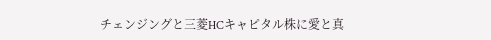チェンジングと三菱HCキャピタル株に愛と真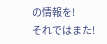の情報を!
それではまた!